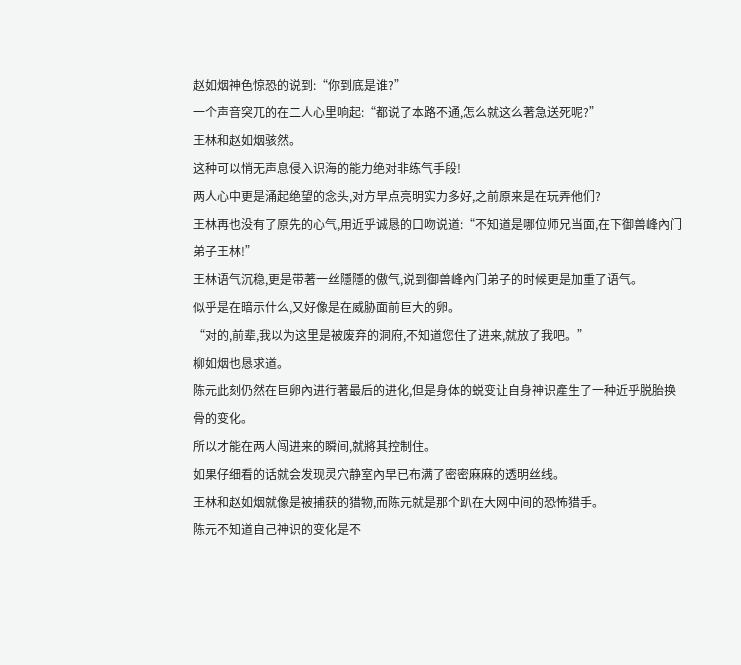赵如烟神色惊恐的说到:“你到底是谁?”
一个声音突兀的在二人心里响起:“都说了本路不通,怎么就这么著急送死呢?”
王林和赵如烟骇然。
这种可以悄无声息侵入识海的能力绝对非练气手段!
两人心中更是涌起绝望的念头,对方早点亮明实力多好,之前原来是在玩弄他们?
王林再也没有了原先的心气,用近乎诚恳的口吻说道:“不知道是哪位师兄当面,在下御兽峰內门弟子王林!”
王林语气沉稳,更是带著一丝隱隱的傲气,说到御兽峰內门弟子的时候更是加重了语气。
似乎是在暗示什么,又好像是在威胁面前巨大的卵。
“对的,前辈,我以为这里是被废弃的洞府,不知道您住了进来,就放了我吧。”
柳如烟也恳求道。
陈元此刻仍然在巨卵內进行著最后的进化,但是身体的蜕变让自身神识產生了一种近乎脱胎换骨的变化。
所以才能在两人闯进来的瞬间,就將其控制住。
如果仔细看的话就会发现灵穴静室內早已布满了密密麻麻的透明丝线。
王林和赵如烟就像是被捕获的猎物,而陈元就是那个趴在大网中间的恐怖猎手。
陈元不知道自己神识的变化是不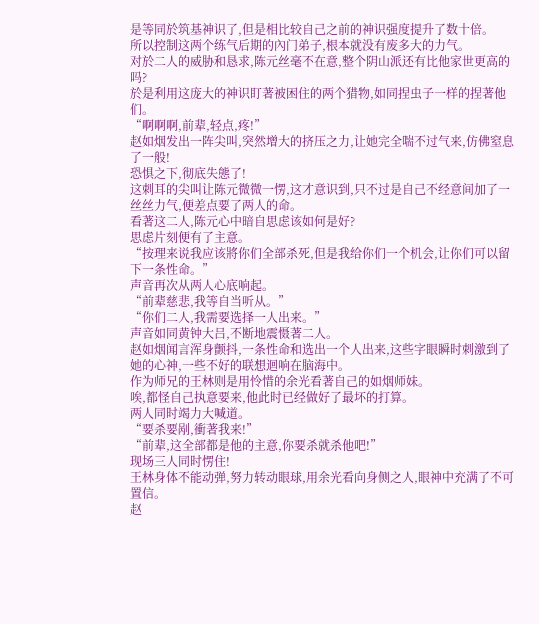是等同於筑基神识了,但是相比较自己之前的神识强度提升了数十倍。
所以控制这两个练气后期的內门弟子,根本就没有废多大的力气。
对於二人的威胁和恳求,陈元丝毫不在意,整个阴山派还有比他家世更高的吗?
於是利用这庞大的神识盯著被困住的两个猎物,如同捏虫子一样的捏著他们。
“啊啊啊,前辈,轻点,疼!”
赵如烟发出一阵尖叫,突然增大的挤压之力,让她完全喘不过气来,仿佛窒息了一般!
恐惧之下,彻底失態了!
这刺耳的尖叫让陈元微微一愣,这才意识到,只不过是自己不经意间加了一丝丝力气,便差点要了两人的命。
看著这二人,陈元心中暗自思虑该如何是好?
思虑片刻便有了主意。
“按理来说我应该將你们全部杀死,但是我给你们一个机会,让你们可以留下一条性命。”
声音再次从两人心底响起。
“前辈慈悲,我等自当听从。”
“你们二人,我需要选择一人出来。”
声音如同黄钟大吕,不断地震慑著二人。
赵如烟闻言浑身颤抖,一条性命和选出一个人出来,这些字眼瞬时刺激到了她的心神,一些不好的联想迴响在脑海中。
作为师兄的王林则是用怜惜的余光看著自己的如烟师妹。
唉,都怪自己执意要来,他此时已经做好了最坏的打算。
两人同时竭力大喊道。
“要杀要剐,衝著我来!”
“前辈,这全部都是他的主意,你要杀就杀他吧!”
现场三人同时愣住!
王林身体不能动弹,努力转动眼球,用余光看向身侧之人,眼神中充满了不可置信。
赵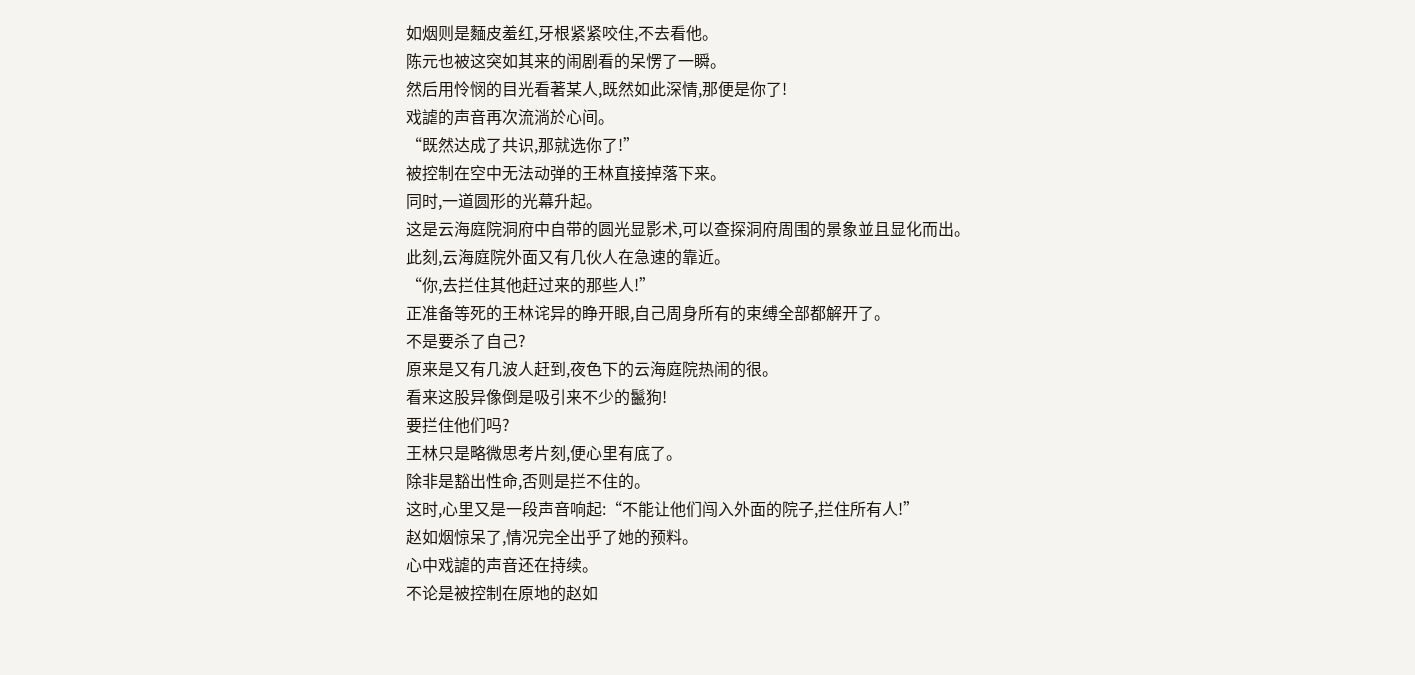如烟则是麵皮羞红,牙根紧紧咬住,不去看他。
陈元也被这突如其来的闹剧看的呆愣了一瞬。
然后用怜悯的目光看著某人,既然如此深情,那便是你了!
戏謔的声音再次流淌於心间。
“既然达成了共识,那就选你了!”
被控制在空中无法动弹的王林直接掉落下来。
同时,一道圆形的光幕升起。
这是云海庭院洞府中自带的圆光显影术,可以查探洞府周围的景象並且显化而出。
此刻,云海庭院外面又有几伙人在急速的靠近。
“你,去拦住其他赶过来的那些人!”
正准备等死的王林诧异的睁开眼,自己周身所有的束缚全部都解开了。
不是要杀了自己?
原来是又有几波人赶到,夜色下的云海庭院热闹的很。
看来这股异像倒是吸引来不少的鬣狗!
要拦住他们吗?
王林只是略微思考片刻,便心里有底了。
除非是豁出性命,否则是拦不住的。
这时,心里又是一段声音响起:“不能让他们闯入外面的院子,拦住所有人!”
赵如烟惊呆了,情况完全出乎了她的预料。
心中戏謔的声音还在持续。
不论是被控制在原地的赵如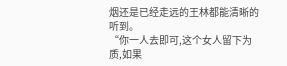烟还是已经走远的王林都能清晰的听到。
“你一人去即可,这个女人留下为质,如果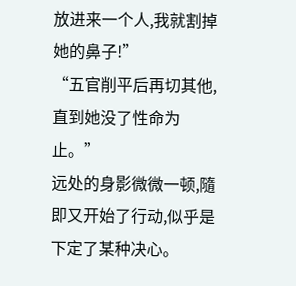放进来一个人,我就割掉她的鼻子!”
“五官削平后再切其他,直到她没了性命为止。”
远处的身影微微一顿,隨即又开始了行动,似乎是下定了某种决心。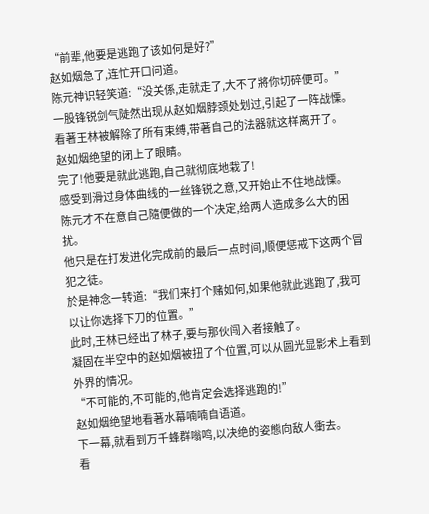“前辈,他要是逃跑了该如何是好?”
赵如烟急了,连忙开口问道。
陈元神识轻笑道:“没关係,走就走了,大不了將你切碎便可。”
一股锋锐剑气陡然出现从赵如烟脖颈处划过,引起了一阵战慄。
看著王林被解除了所有束缚,带著自己的法器就这样离开了。
赵如烟绝望的闭上了眼睛。
完了!他要是就此逃跑,自己就彻底地栽了!
感受到滑过身体曲线的一丝锋锐之意,又开始止不住地战慄。
陈元才不在意自己隨便做的一个决定,给两人造成多么大的困扰。
他只是在打发进化完成前的最后一点时间,顺便惩戒下这两个冒犯之徒。
於是神念一转道:“我们来打个赌如何,如果他就此逃跑了,我可以让你选择下刀的位置。”
此时,王林已经出了林子,要与那伙闯入者接触了。
凝固在半空中的赵如烟被扭了个位置,可以从圆光显影术上看到外界的情况。
“不可能的,不可能的,他肯定会选择逃跑的!”
赵如烟绝望地看著水幕喃喃自语道。
下一幕,就看到万千蜂群嗡鸣,以决绝的姿態向敌人衝去。
看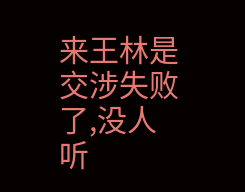来王林是交涉失败了,没人听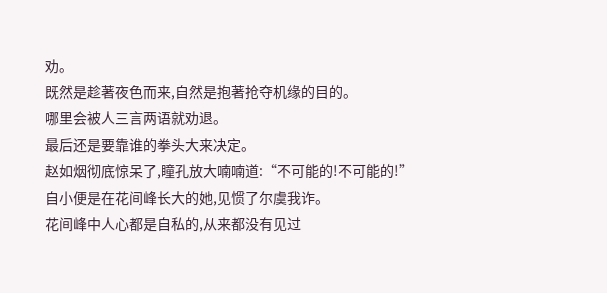劝。
既然是趁著夜色而来,自然是抱著抢夺机缘的目的。
哪里会被人三言两语就劝退。
最后还是要靠谁的拳头大来决定。
赵如烟彻底惊呆了,瞳孔放大喃喃道:“不可能的!不可能的!”
自小便是在花间峰长大的她,见惯了尔虞我诈。
花间峰中人心都是自私的,从来都没有见过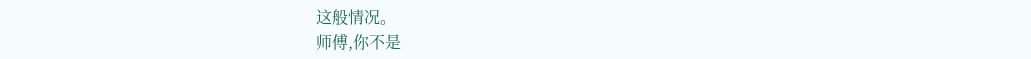这般情况。
师傅,你不是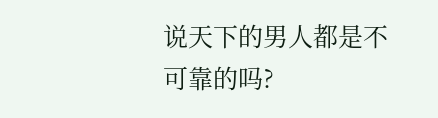说天下的男人都是不可靠的吗?